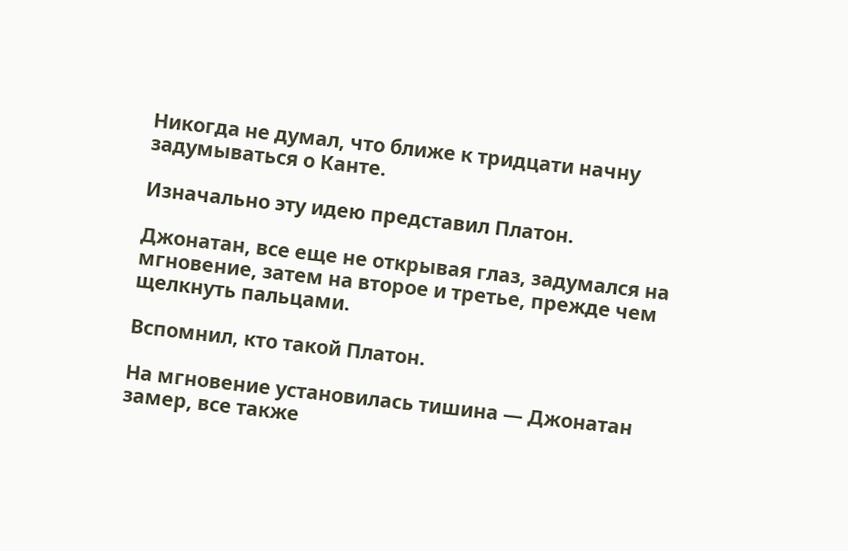Никогда не думал, что ближе к тридцати начну задумываться о Канте.

Изначально эту идею представил Платон.

Джонатан, все еще не открывая глаз, задумался на мгновение, затем на второе и третье, прежде чем щелкнуть пальцами.

Вспомнил, кто такой Платон.

На мгновение установилась тишина — Джонатан замер, все также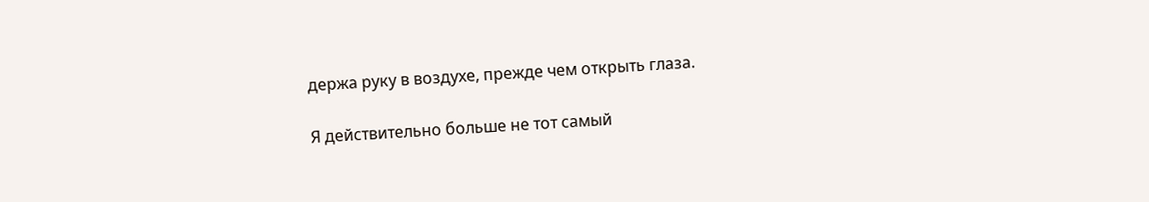держа руку в воздухе, прежде чем открыть глаза.

Я действительно больше не тот самый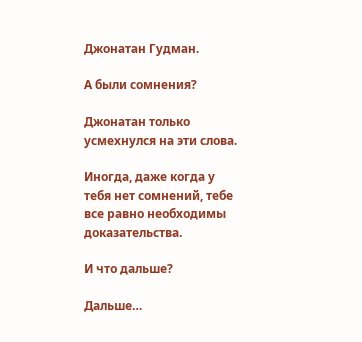Джонатан Гудман.

А были сомнения?

Джонатан только усмехнулся на эти слова.

Иногда, даже когда у тебя нет сомнений, тебе все равно необходимы доказательства.

И что дальше?

Дальше…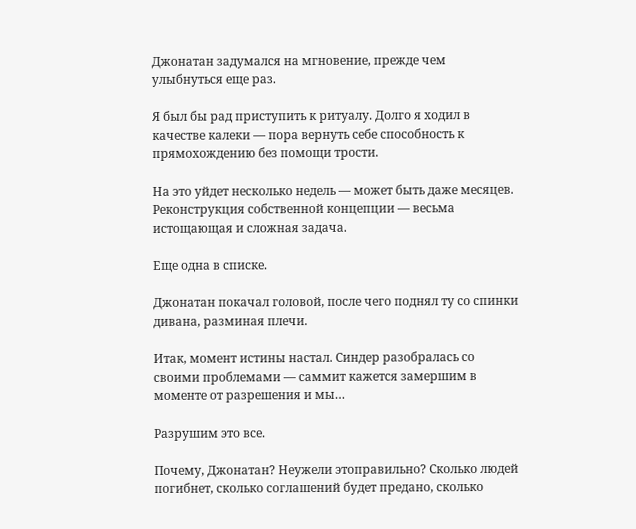Джонатан задумался на мгновение, прежде чем улыбнуться еще раз.

Я был бы рад приступить к ритуалу. Долго я ходил в качестве калеки — пора вернуть себе способность к прямохождению без помощи трости.

На это уйдет несколько недель — может быть даже месяцев. Реконструкция собственной концепции — весьма истощающая и сложная задача.

Еще одна в списке.

Джонатан покачал головой, после чего поднял ту со спинки дивана, разминая плечи.

Итак, момент истины настал. Синдер разобралась со своими проблемами — саммит кажется замершим в моменте от разрешения и мы…

Разрушим это все.

Почему, Джонатан? Неужели этоправильно? Сколько людей погибнет, сколько соглашений будет предано, сколько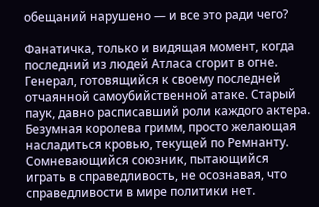обещаний нарушено — и все это ради чего?

Фанатичка, только и видящая момент, когда последний из людей Атласа сгорит в огне. Генерал, готовящийся к своему последней отчаянной самоубийственной атаке. Старый паук, давно расписавший роли каждого актера. Безумная королева гримм, просто желающая насладиться кровью, текущей по Ремнанту. Сомневающийся союзник, пытающийся играть в справедливость, не осознавая, что справедливости в мире политики нет.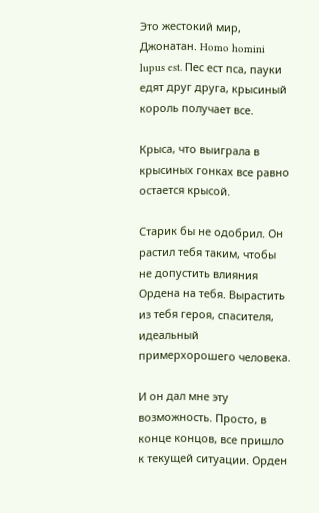Это жестокий мир, Джонатан. Homo homini lupus est. Пес ест пса, пауки едят друг друга, крысиный король получает все.

Крыса, что выиграла в крысиных гонках все равно остается крысой.

Старик бы не одобрил. Он растил тебя таким, чтобы не допустить влияния Ордена на тебя. Вырастить из тебя героя, спасителя, идеальный примерхорошего человека.

И он дал мне эту возможность. Просто, в конце концов, все пришло к текущей ситуации. Орден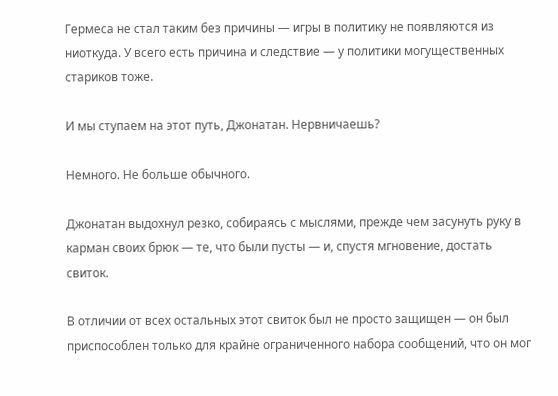Гермеса не стал таким без причины — игры в политику не появляются из ниоткуда. У всего есть причина и следствие — у политики могущественных стариков тоже.

И мы ступаем на этот путь, Джонатан. Нервничаешь?

Немного. Не больше обычного.

Джонатан выдохнул резко, собираясь с мыслями, прежде чем засунуть руку в карман своих брюк — те, что были пусты — и, спустя мгновение, достать свиток.

В отличии от всех остальных этот свиток был не просто защищен — он был приспособлен только для крайне ограниченного набора сообщений, что он мог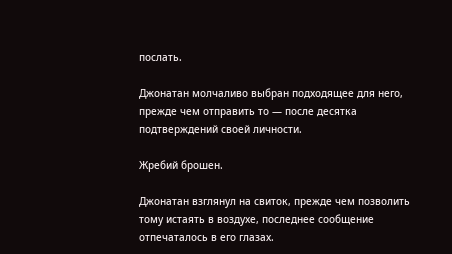послать.

Джонатан молчаливо выбран подходящее для него, прежде чем отправить то — после десятка подтверждений своей личности.

Жребий брошен.

Джонатан взглянул на свиток, прежде чем позволить тому истаять в воздухе, последнее сообщение отпечаталось в его глазах.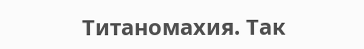Титаномахия. Так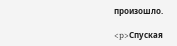произошло.

<p>Спуская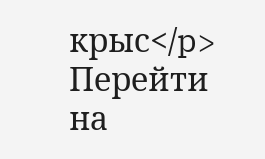крыс</p>
Перейти на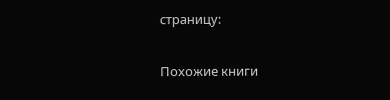страницу:

Похожие книги